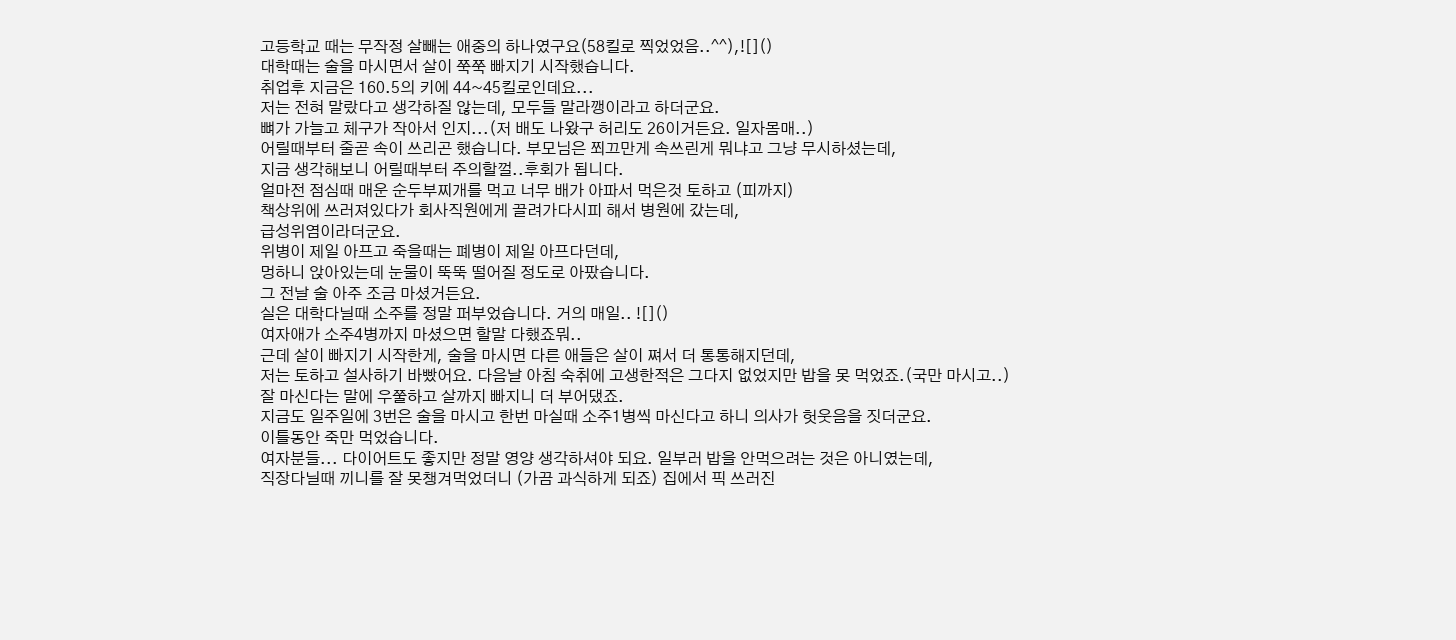고등학교 때는 무작정 살빼는 애중의 하나였구요(58킬로 찍었었음..^^),![]()
대학때는 술을 마시면서 살이 쭉쭉 빠지기 시작했습니다.
취업후 지금은 160.5의 키에 44~45킬로인데요...
저는 전혀 말랐다고 생각하질 않는데, 모두들 말라깽이라고 하더군요.
뼈가 가늘고 체구가 작아서 인지...(저 배도 나왔구 허리도 26이거든요. 일자몸매..)
어릴때부터 줄곧 속이 쓰리곤 했습니다. 부모님은 쬐끄만게 속쓰린게 뭐냐고 그냥 무시하셨는데,
지금 생각해보니 어릴때부터 주의할껄..후회가 됩니다.
얼마전 점심때 매운 순두부찌개를 먹고 너무 배가 아파서 먹은것 토하고 (피까지)
책상위에 쓰러져있다가 회사직원에게 끌려가다시피 해서 병원에 갔는데,
급성위염이라더군요.
위병이 제일 아프고 죽을때는 폐병이 제일 아프다던데,
멍하니 앉아있는데 눈물이 뚝뚝 떨어질 정도로 아팠습니다.
그 전날 술 아주 조금 마셨거든요.
실은 대학다닐때 소주를 정말 퍼부었습니다. 거의 매일.. ![]()
여자애가 소주4병까지 마셨으면 할말 다했죠뭐..
근데 살이 빠지기 시작한게, 술을 마시면 다른 애들은 살이 쪄서 더 통통해지던데,
저는 토하고 설사하기 바빴어요. 다음날 아침 숙취에 고생한적은 그다지 없었지만 밥을 못 먹었죠.(국만 마시고..)
잘 마신다는 말에 우쭐하고 살까지 빠지니 더 부어댔죠.
지금도 일주일에 3번은 술을 마시고 한번 마실때 소주1병씩 마신다고 하니 의사가 헛웃음을 짓더군요.
이틀동안 죽만 먹었습니다.
여자분들... 다이어트도 좋지만 정말 영양 생각하셔야 되요. 일부러 밥을 안먹으려는 것은 아니였는데,
직장다닐때 끼니를 잘 못챙겨먹었더니 (가끔 과식하게 되죠) 집에서 픽 쓰러진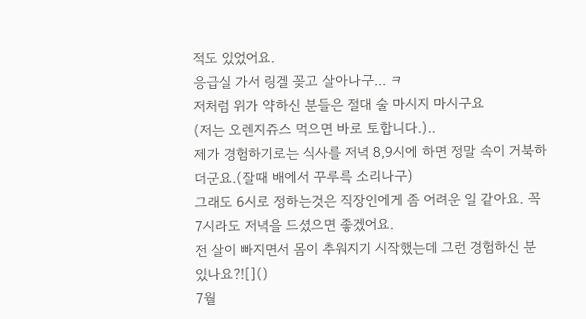적도 있었어요.
응급실 가서 링겔 꽂고 살아나구... ㅋ
저처럼 위가 약하신 분들은 절대 술 마시지 마시구요
(저는 오렌지쥬스 먹으면 바로 토합니다.)..
제가 경험하기로는 식사를 저녁 8,9시에 하면 정말 속이 거북하더군요.(잘때 배에서 꾸루륵 소리나구)
그래도 6시로 정하는것은 직장인에게 좀 어려운 일 같아요. 꼭 7시라도 저녁을 드셨으면 좋겠어요.
전 살이 빠지면서 몸이 추워지기 시작했는데 그런 경험하신 분 있나요?![]()
7월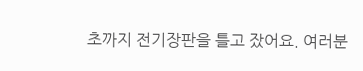초까지 전기장판을 틀고 잤어요. 여러분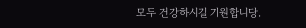모두 건강하시길 기원합니당.